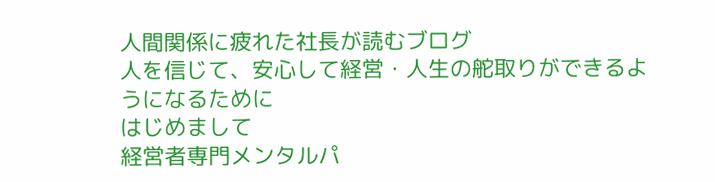人間関係に疲れた社長が読むブログ
人を信じて、安心して経営・人生の舵取りができるようになるために
はじめまして
経営者専門メンタルパ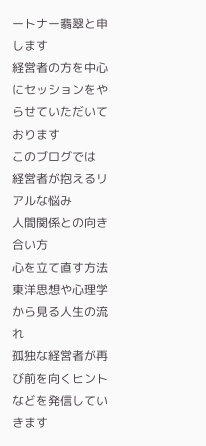ートナー翡翠と申します
経営者の方を中心にセッションをやらせていただいております
このブログでは
経営者が抱えるリアルな悩み
人間関係との向き合い方
心を立て直す方法
東洋思想や心理学から見る人生の流れ
孤独な経営者が再び前を向くヒント
などを発信していきます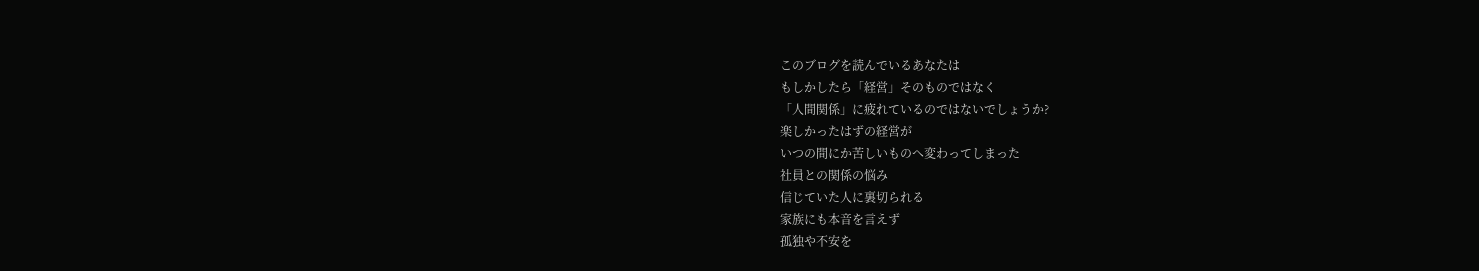このブログを読んでいるあなたは
もしかしたら「経営」そのものではなく
「人間関係」に疲れているのではないでしょうか?
楽しかったはずの経営が
いつの間にか苦しいものへ変わってしまった
社員との関係の悩み
信じていた人に裏切られる
家族にも本音を言えず
孤独や不安を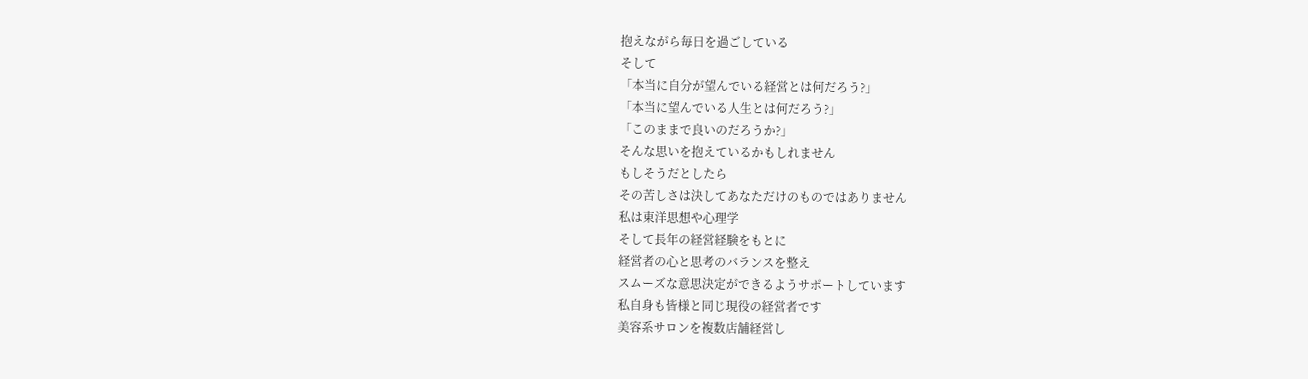抱えながら毎日を過ごしている
そして
「本当に自分が望んでいる経営とは何だろう?」
「本当に望んでいる人生とは何だろう?」
「このままで良いのだろうか?」
そんな思いを抱えているかもしれません
もしそうだとしたら
その苦しさは決してあなただけのものではありません
私は東洋思想や心理学
そして長年の経営経験をもとに
経営者の心と思考のバランスを整え
スムーズな意思決定ができるようサポートしています
私自身も皆様と同じ現役の経営者です
美容系サロンを複数店舗経営し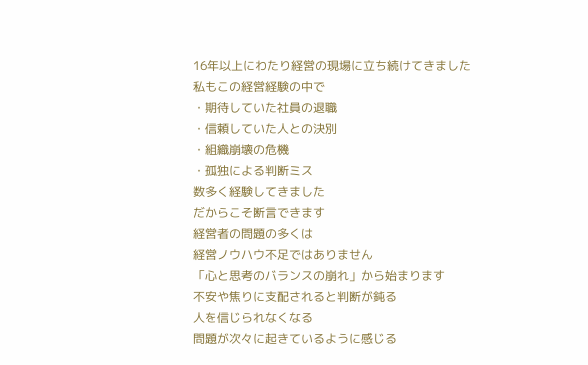16年以上にわたり経営の現場に立ち続けてきました
私もこの経営経験の中で
・期待していた社員の退職
・信頼していた人との決別
・組織崩壊の危機
・孤独による判断ミス
数多く経験してきました
だからこそ断言できます
経営者の問題の多くは
経営ノウハウ不足ではありません
「心と思考のバランスの崩れ」から始まります
不安や焦りに支配されると判断が鈍る
人を信じられなくなる
問題が次々に起きているように感じる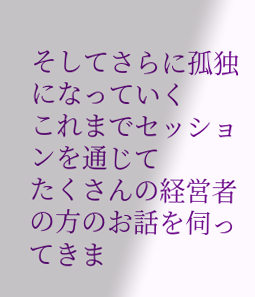そしてさらに孤独になっていく
これまでセッションを通じて
たくさんの経営者の方のお話を伺ってきま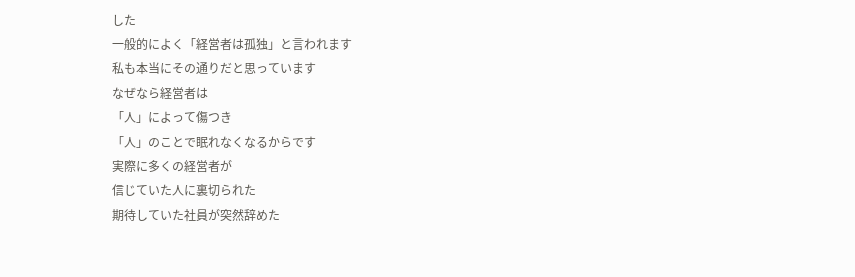した
一般的によく「経営者は孤独」と言われます
私も本当にその通りだと思っています
なぜなら経営者は
「人」によって傷つき
「人」のことで眠れなくなるからです
実際に多くの経営者が
信じていた人に裏切られた
期待していた社員が突然辞めた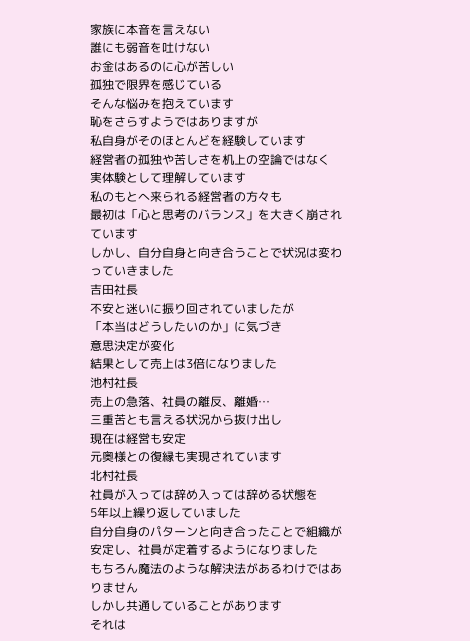家族に本音を言えない
誰にも弱音を吐けない
お金はあるのに心が苦しい
孤独で限界を感じている
そんな悩みを抱えています
恥をさらすようではありますが
私自身がそのほとんどを経験しています
経営者の孤独や苦しさを机上の空論ではなく
実体験として理解しています
私のもとへ来られる経営者の方々も
最初は「心と思考のバランス」を大きく崩されています
しかし、自分自身と向き合うことで状況は変わっていきました
吉田社長
不安と迷いに振り回されていましたが
「本当はどうしたいのか」に気づき
意思決定が変化
結果として売上は3倍になりました
池村社長
売上の急落、社員の離反、離婚…
三重苦とも言える状況から抜け出し
現在は経営も安定
元奥様との復縁も実現されています
北村社長
社員が入っては辞め入っては辞める状態を
5年以上繰り返していました
自分自身のパターンと向き合ったことで組織が安定し、社員が定着するようになりました
もちろん魔法のような解決法があるわけではありません
しかし共通していることがあります
それは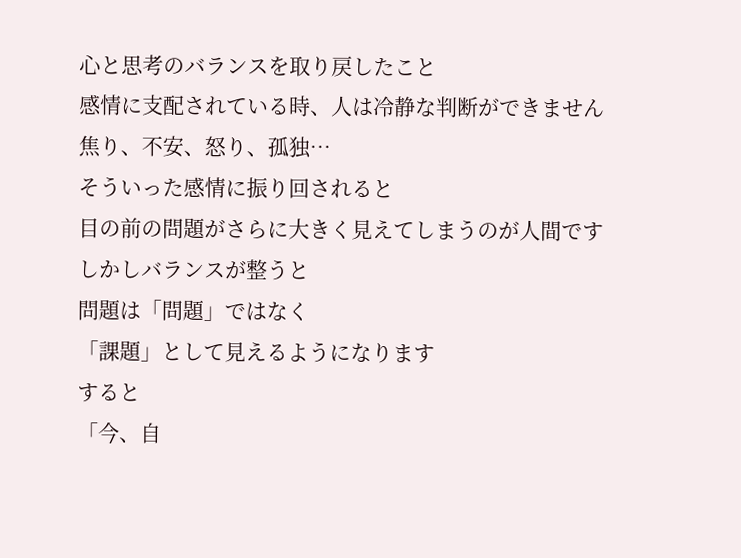心と思考のバランスを取り戻したこと
感情に支配されている時、人は冷静な判断ができません
焦り、不安、怒り、孤独…
そういった感情に振り回されると
目の前の問題がさらに大きく見えてしまうのが人間です
しかしバランスが整うと
問題は「問題」ではなく
「課題」として見えるようになります
すると
「今、自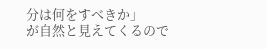分は何をすべきか」
が自然と見えてくるので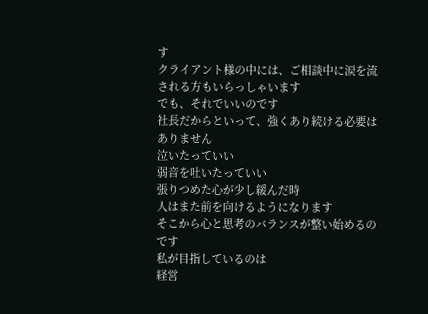す
クライアント様の中には、ご相談中に涙を流される方もいらっしゃいます
でも、それでいいのです
社長だからといって、強くあり続ける必要はありません
泣いたっていい
弱音を吐いたっていい
張りつめた心が少し緩んだ時
人はまた前を向けるようになります
そこから心と思考のバランスが整い始めるのです
私が目指しているのは
経営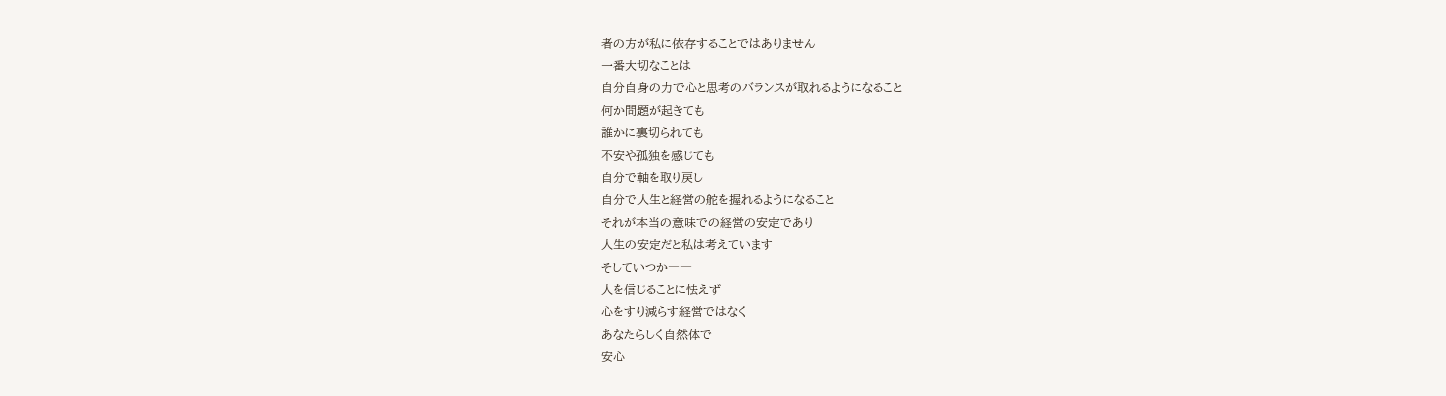者の方が私に依存することではありません
一番大切なことは
自分自身の力で心と思考のバランスが取れるようになること
何か問題が起きても
誰かに裏切られても
不安や孤独を感じても
自分で軸を取り戻し
自分で人生と経営の舵を握れるようになること
それが本当の意味での経営の安定であり
人生の安定だと私は考えています
そしていつか――
人を信じることに怯えず
心をすり減らす経営ではなく
あなたらしく自然体で
安心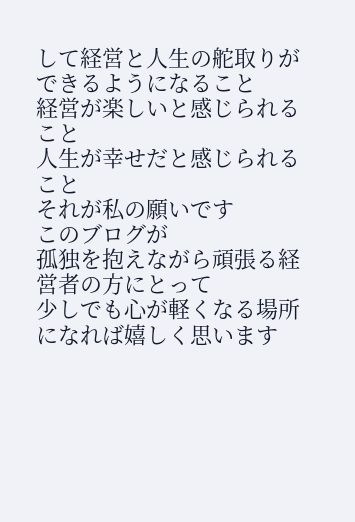して経営と人生の舵取りができるようになること
経営が楽しいと感じられること
人生が幸せだと感じられること
それが私の願いです
このブログが
孤独を抱えながら頑張る経営者の方にとって
少しでも心が軽くなる場所になれば嬉しく思います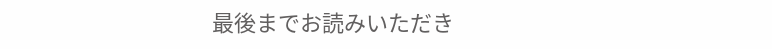最後までお読みいただき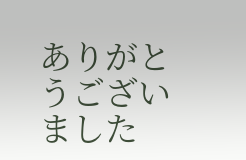ありがとうございました